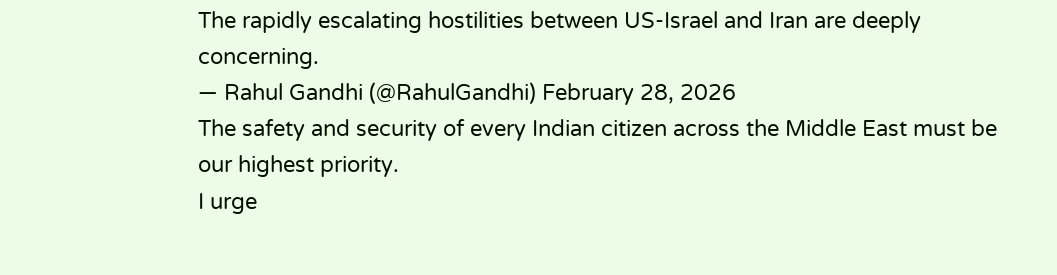The rapidly escalating hostilities between US-Israel and Iran are deeply concerning.
— Rahul Gandhi (@RahulGandhi) February 28, 2026
The safety and security of every Indian citizen across the Middle East must be our highest priority.
I urge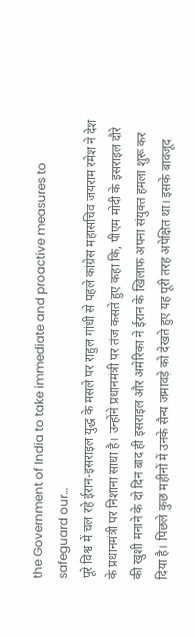the Government of India to take immediate and proactive measures to safeguard our…
पूरे विश्व में चल रहे ईरान-इसराइल युद्ध के मसले पर राहुल गांधी से पहले कांग्रेस महासचिव जयराम रमेश ने देश के प्रधानमंत्री पर निशाना साधा है। उन्होंने प्रधानमंत्री पर तंज कसते हुए कहा कि, पीएम मोदी के इसराइल दौरे की खुशी मनाने के दो दिन बाद ही इसराइल और अमेरिका ने ईरान के खिलाफ अपना संयुक्त हमला शुरू कर दिया है। पिछले कुछ महीनों में उनके सैन्य जमावड़े को देखते हुए यह पूरी तरह अपेक्षित था। इसके बावजूद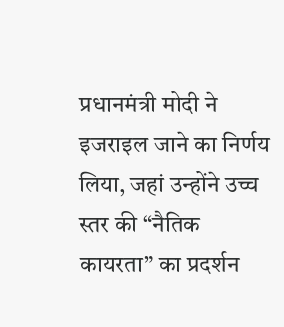प्रधानमंत्री मोदी ने इजराइल जाने का निर्णय लिया, जहां उन्होंने उच्च स्तर की “नैतिक कायरता” का प्रदर्शन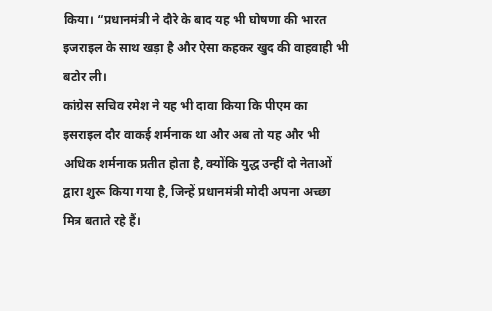किया। “प्रधानमंत्री ने दौरे के बाद यह भी घोषणा की भारत इजराइल के साथ खड़ा है और ऐसा कहकर खुद की वाहवाही भी बटोर ली।
कांग्रेस सचिव रमेश ने यह भी दावा किया कि पीएम का इसराइल दौर वाकई शर्मनाक था और अब तो यह और भी अधिक शर्मनाक प्रतीत होता है, क्योंकि युद्ध उन्हीं दो नेताओं द्वारा शुरू किया गया है, जिन्हें प्रधानमंत्री मोदी अपना अच्छा मित्र बताते रहे हैं।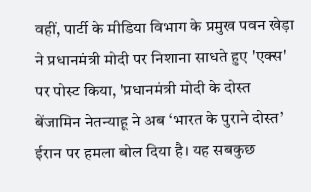वहीं, पार्टी के मीडिया विभाग के प्रमुख पवन खेड़ा ने प्रधानमंत्री मोदी पर निशाना साधते हुए 'एक्स' पर पोस्ट किया, 'प्रधानमंत्री मोदी के दोस्त बेंजामिन नेतन्याहू ने अब ‘भारत के पुराने दोस्त’ ईरान पर हमला बोल दिया है। यह सबकुछ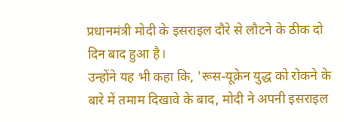प्रधानमंत्री मोदी के इसराइल दौरे से लौटने के ठीक दो दिन बाद हुआ है।
उन्होंने यह भी कहा कि, 'रूस-यूक्रेन युद्ध को रोकने के बारे में तमाम दिखावे के बाद, मोदी ने अपनी इसराइल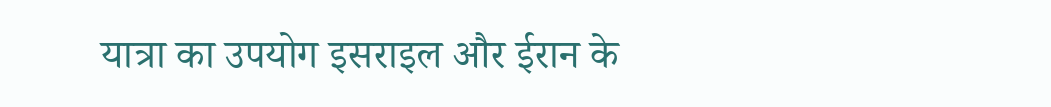यात्रा का उपयोग इसराइल और ईरान के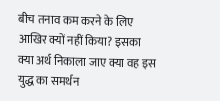बीच तनाव कम करने के लिए आखिर क्यों नहीं किया? इसका क्या अर्थ निकाला जाए क्या वह इस युद्ध का समर्थन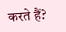करते हैं?